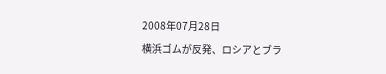2008年07月28日
横浜ゴムが反発、ロシアとブラ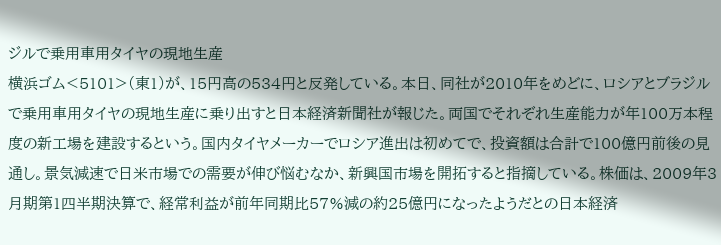ジルで乗用車用タイヤの現地生産
横浜ゴム<5101>(東1)が、15円高の534円と反発している。本日、同社が2010年をめどに、ロシアとブラジルで乗用車用タイヤの現地生産に乗り出すと日本経済新聞社が報じた。両国でそれぞれ生産能力が年100万本程度の新工場を建設するという。国内タイヤメーカーでロシア進出は初めてで、投資額は合計で100億円前後の見通し。景気減速で日米市場での需要が伸び悩むなか、新興国市場を開拓すると指摘している。株価は、2009年3月期第1四半期決算で、経常利益が前年同期比57%減の約25億円になったようだとの日本経済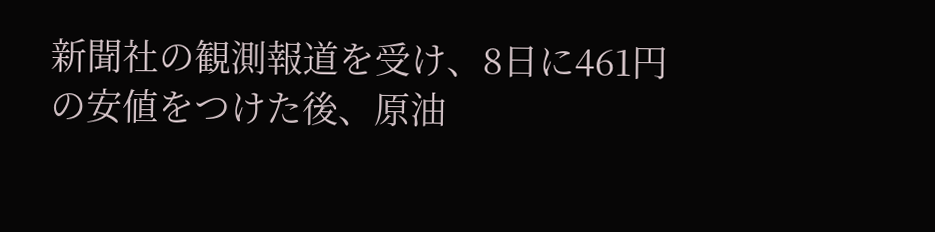新聞社の観測報道を受け、8日に461円の安値をつけた後、原油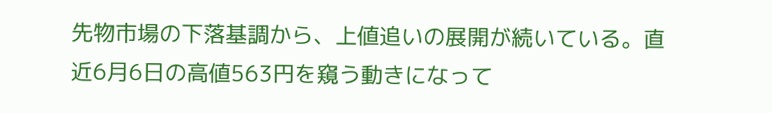先物市場の下落基調から、上値追いの展開が続いている。直近6月6日の高値563円を窺う動きになって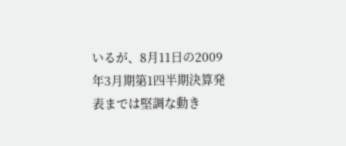いるが、8月11日の2009年3月期第1四半期決算発表までは堅調な動き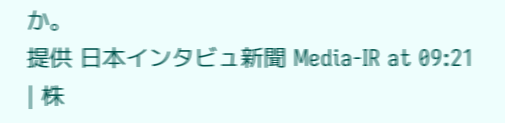か。
提供 日本インタビュ新聞 Media-IR at 09:21
| 株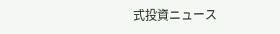式投資ニュース